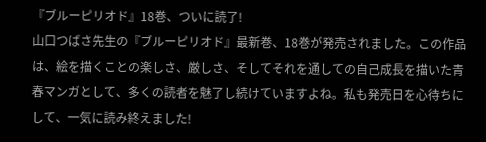『ブルーピリオド』18巻、ついに読了!
山口つばさ先生の『ブルーピリオド』最新巻、18巻が発売されました。この作品は、絵を描くことの楽しさ、厳しさ、そしてそれを通しての自己成長を描いた青春マンガとして、多くの読者を魅了し続けていますよね。私も発売日を心待ちにして、一気に読み終えました!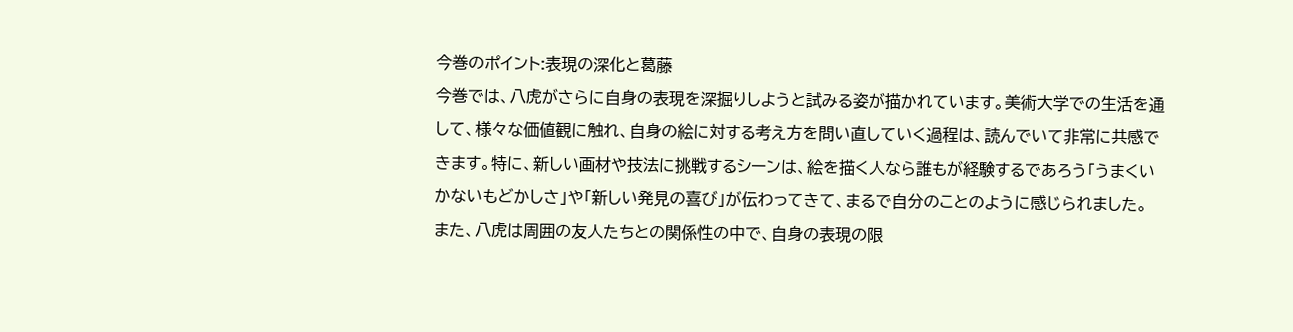今巻のポイント:表現の深化と葛藤
今巻では、八虎がさらに自身の表現を深掘りしようと試みる姿が描かれています。美術大学での生活を通して、様々な価値観に触れ、自身の絵に対する考え方を問い直していく過程は、読んでいて非常に共感できます。特に、新しい画材や技法に挑戦するシーンは、絵を描く人なら誰もが経験するであろう「うまくいかないもどかしさ」や「新しい発見の喜び」が伝わってきて、まるで自分のことのように感じられました。
また、八虎は周囲の友人たちとの関係性の中で、自身の表現の限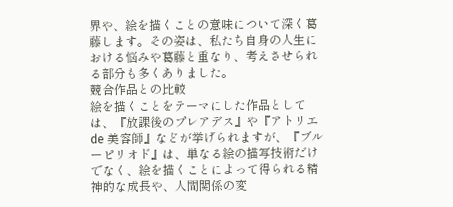界や、絵を描くことの意味について深く葛藤します。その姿は、私たち自身の人生における悩みや葛藤と重なり、考えさせられる部分も多くありました。
競合作品との比較
絵を描くことをテーマにした作品としては、『放課後のプレアデス』や『アトリエ de 美容師』などが挙げられますが、『ブルーピリオド』は、単なる絵の描写技術だけでなく、絵を描くことによって得られる精神的な成長や、人間関係の変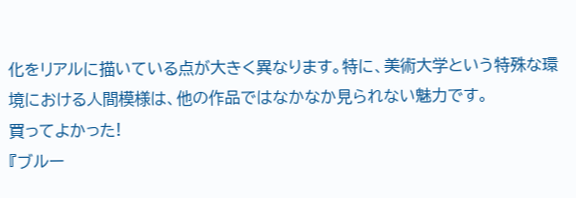化をリアルに描いている点が大きく異なります。特に、美術大学という特殊な環境における人間模様は、他の作品ではなかなか見られない魅力です。
買ってよかった!
『ブルー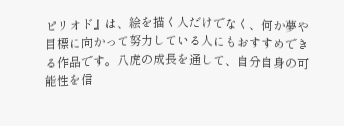ピリオド』は、絵を描く人だけでなく、何か夢や目標に向かって努力している人にもおすすめできる作品です。八虎の成長を通して、自分自身の可能性を信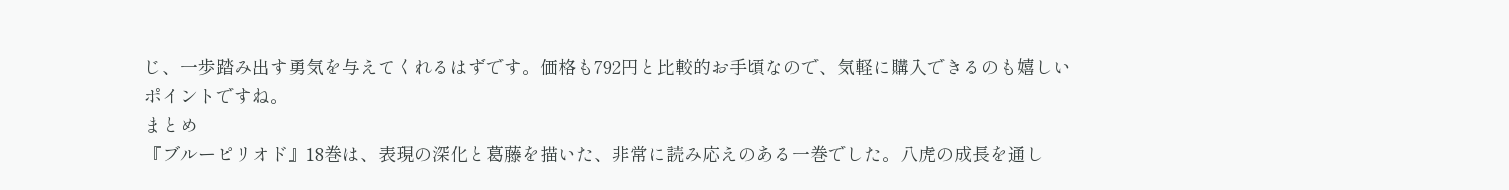じ、一歩踏み出す勇気を与えてくれるはずです。価格も792円と比較的お手頃なので、気軽に購入できるのも嬉しいポイントですね。
まとめ
『ブルーピリオド』18巻は、表現の深化と葛藤を描いた、非常に読み応えのある一巻でした。八虎の成長を通し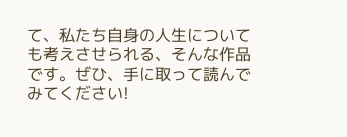て、私たち自身の人生についても考えさせられる、そんな作品です。ぜひ、手に取って読んでみてください!